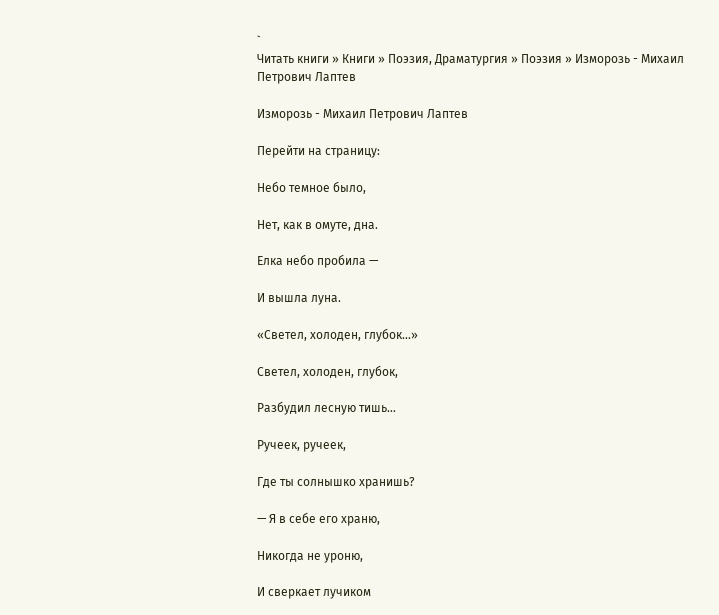`
Читать книги » Книги » Поэзия, Драматургия » Поэзия » Изморозь - Михаил Петрович Лаптев

Изморозь - Михаил Петрович Лаптев

Перейти на страницу:

Небо темное было,

Нет, как в омуте, дна.

Елка небо пробила —

И вышла луна.

«Светел, холоден, глубок…»

Светел, холоден, глубок,

Разбудил лесную тишь…

Ручеек, ручеек,

Где ты солнышко хранишь?

— Я в себе его храню,

Никогда не уроню,

И сверкает лучиком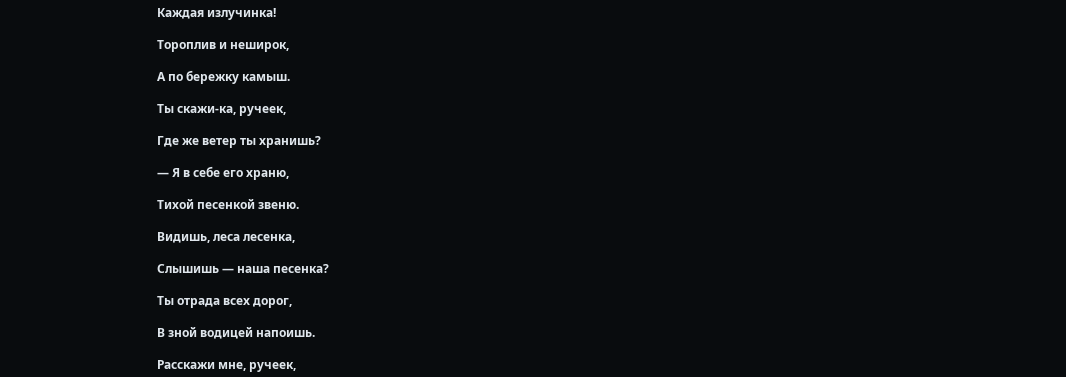Каждая излучинка!

Тороплив и неширок,

А по бережку камыш.

Ты скажи-ка, ручеек,

Где же ветер ты хранишь?

— Я в себе его храню,

Тихой песенкой звеню.

Видишь, леса лесенка,

Слышишь — наша песенка?

Ты отрада всех дорог,

В зной водицей напоишь.

Расскажи мне, ручеек,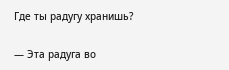Где ты радугу хранишь?

— Эта радуга во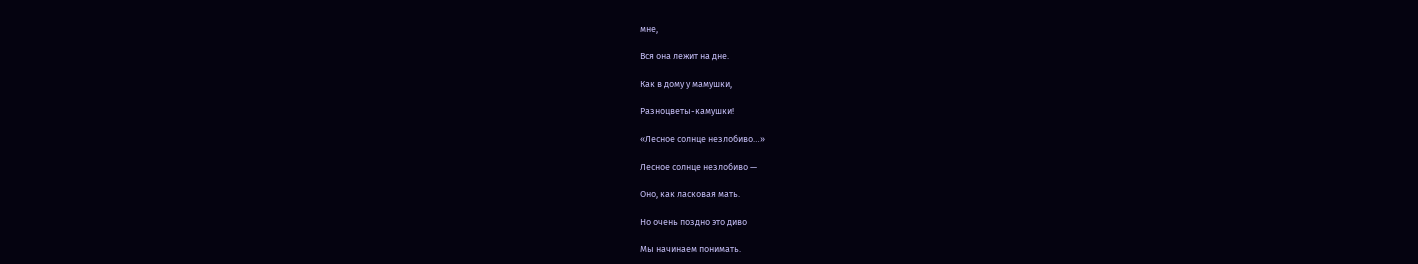мне,

Вся она лежит на дне.

Как в дому у мамушки,

Разноцветы-камушки!

«Лесное солнце незлобиво…»

Лесное солнце незлобиво —

Оно, как ласковая мать.

Но очень поздно это диво

Мы начинаем понимать.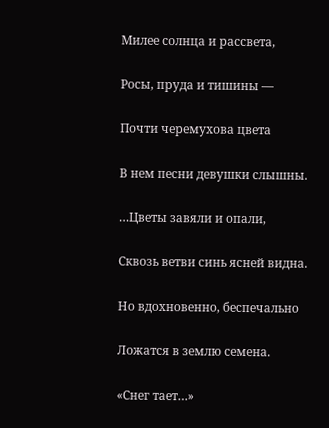Милее солнца и рассвета,

Росы, пруда и тишины —

Почти черемухова цвета

В нем песни девушки слышны.

…Цветы завяли и опали,

Сквозь ветви синь ясней видна.

Но вдохновенно, беспечально

Ложатся в землю семена.

«Снег тает…»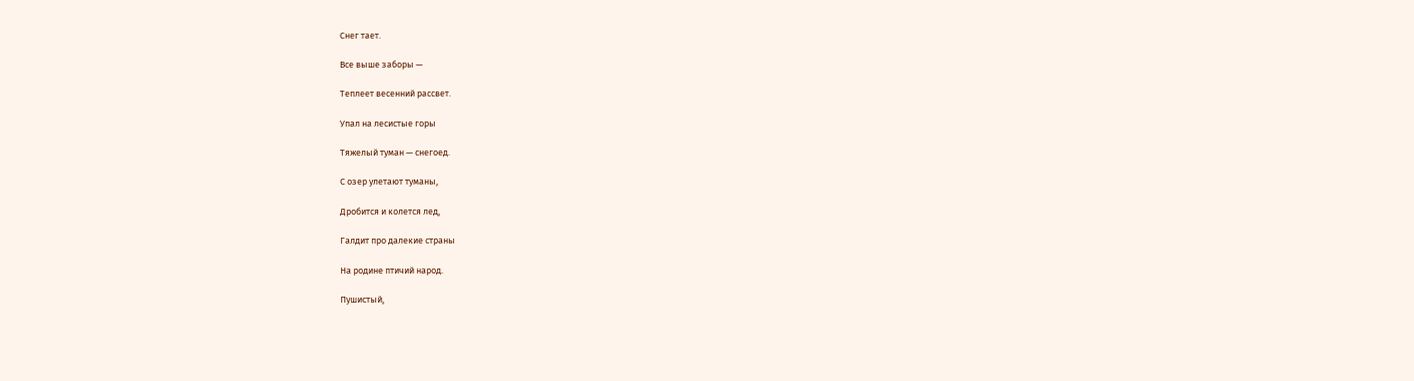Снег тает.

Все выше заборы —

Теплеет весенний рассвет.

Упал на лесистые горы

Тяжелый туман — снегоед.

С озер улетают туманы,

Дробится и колется лед,

Галдит про далекие страны

На родине птичий народ.

Пушистый,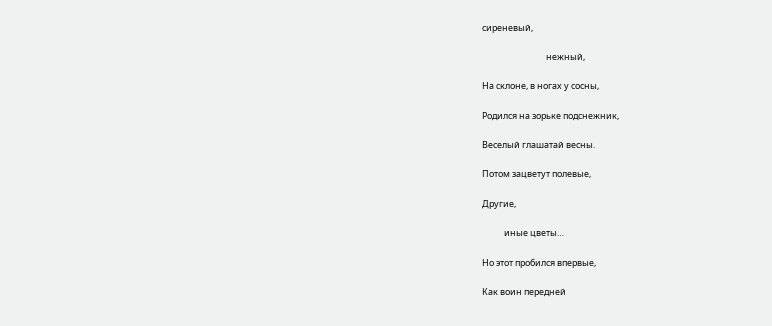сиреневый,

                                нежный,

На склоне, в ногах у сосны,

Родился на зорьке подснежник,

Веселый глашатай весны.

Потом зацветут полевые,

Другие,

           иные цветы…

Но этот пробился впервые,

Как воин передней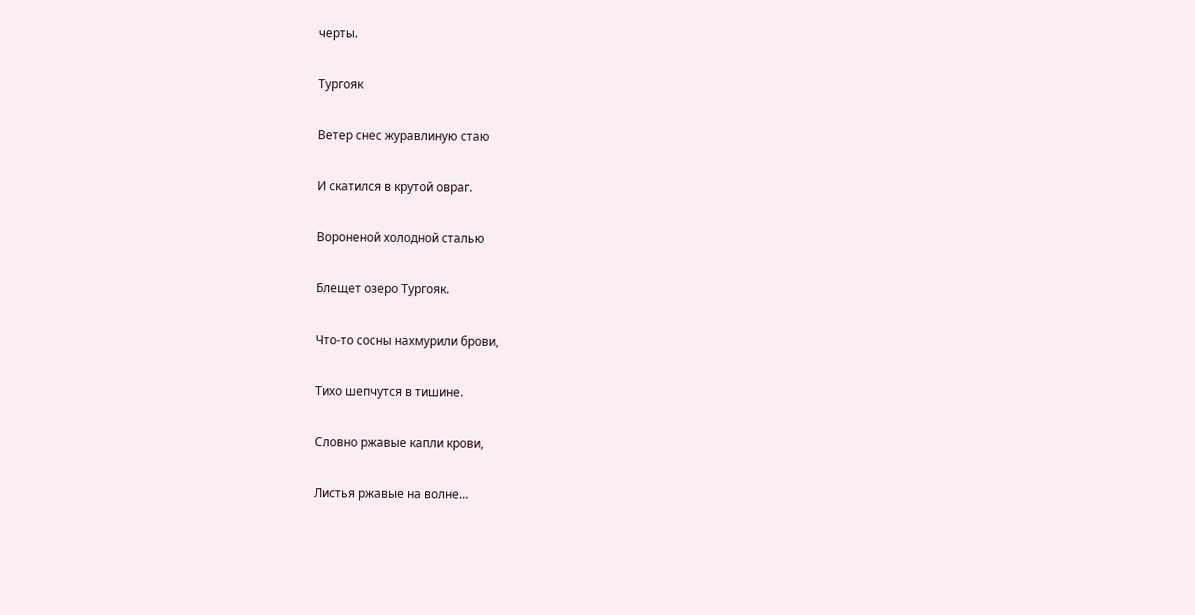черты.

Тургояк

Ветер снес журавлиную стаю

И скатился в крутой овраг.

Вороненой холодной сталью

Блещет озеро Тургояк.

Что-то сосны нахмурили брови,

Тихо шепчутся в тишине.

Словно ржавые капли крови,

Листья ржавые на волне…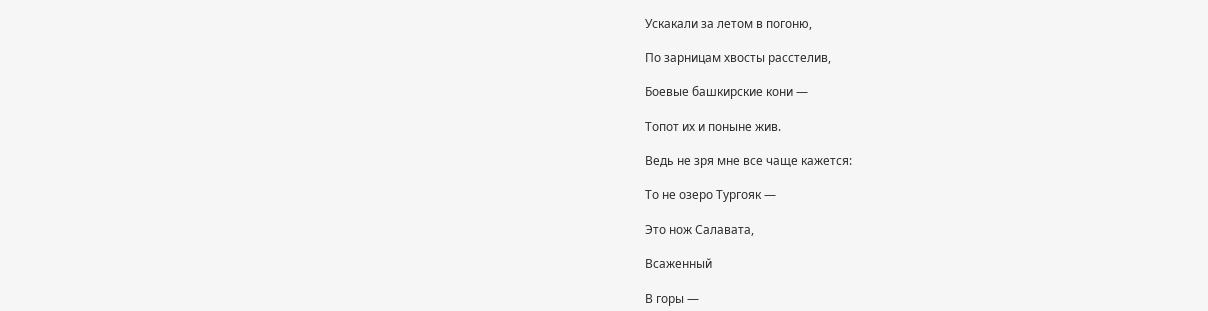Ускакали за летом в погоню,

По зарницам хвосты расстелив,

Боевые башкирские кони —

Топот их и поныне жив.

Ведь не зря мне все чаще кажется:

То не озеро Тургояк —

Это нож Салавата,

Всаженный

В горы —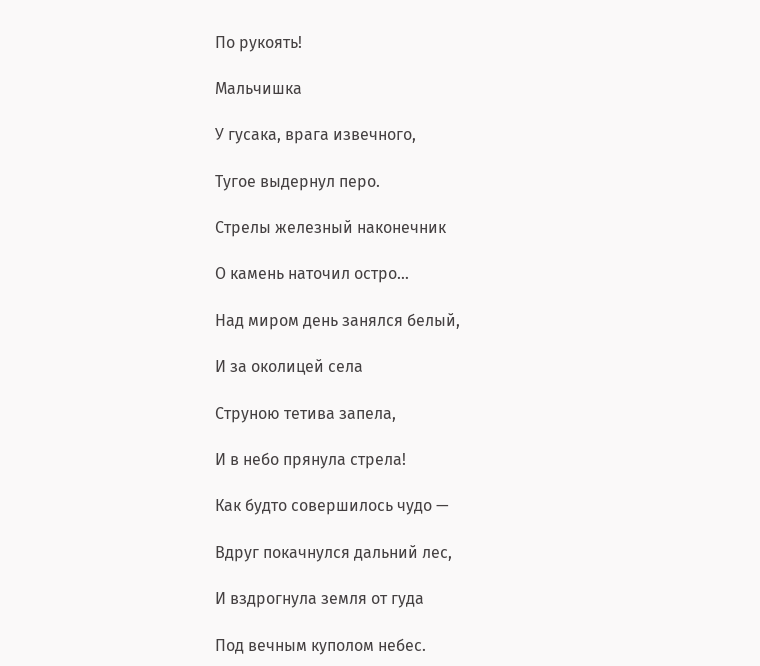По рукоять!

Мальчишка

У гусака, врага извечного,

Тугое выдернул перо.

Стрелы железный наконечник

О камень наточил остро…

Над миром день занялся белый,

И за околицей села

Струною тетива запела,

И в небо прянула стрела!

Как будто совершилось чудо —

Вдруг покачнулся дальний лес,

И вздрогнула земля от гуда

Под вечным куполом небес.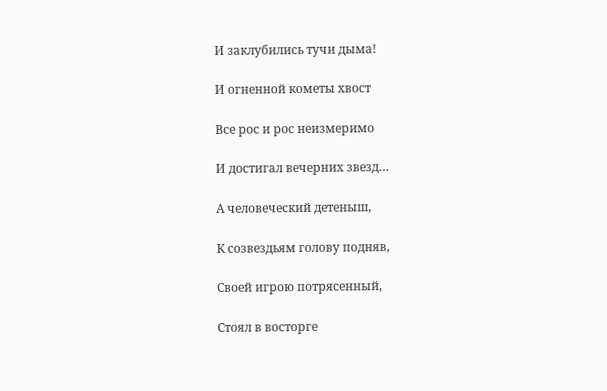И заклубились тучи дыма!

И огненной кометы хвост

Все рос и рос неизмеримо

И достигал вечерних звезд…

А человеческий детеныш,

К созвездьям голову подняв,

Своей игрою потрясенный,

Стоял в восторге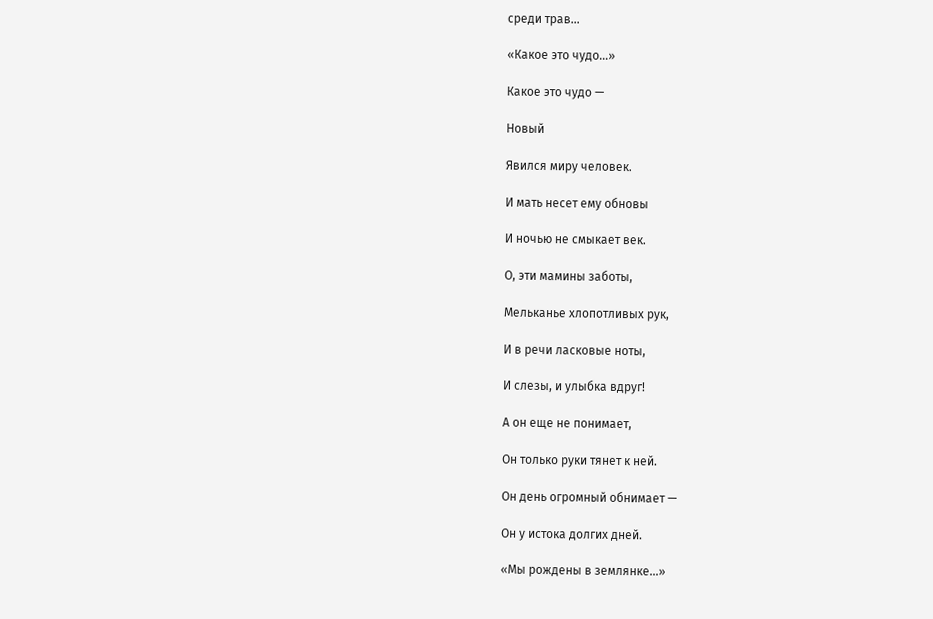среди трав…

«Какое это чудо…»

Какое это чудо —

Новый

Явился миру человек.

И мать несет ему обновы

И ночью не смыкает век.

О, эти мамины заботы,

Мельканье хлопотливых рук,

И в речи ласковые ноты,

И слезы, и улыбка вдруг!

А он еще не понимает,

Он только руки тянет к ней.

Он день огромный обнимает —

Он у истока долгих дней.

«Мы рождены в землянке…»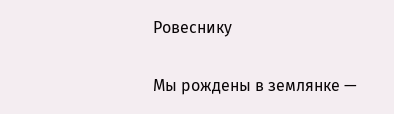Ровеснику

Мы рождены в землянке —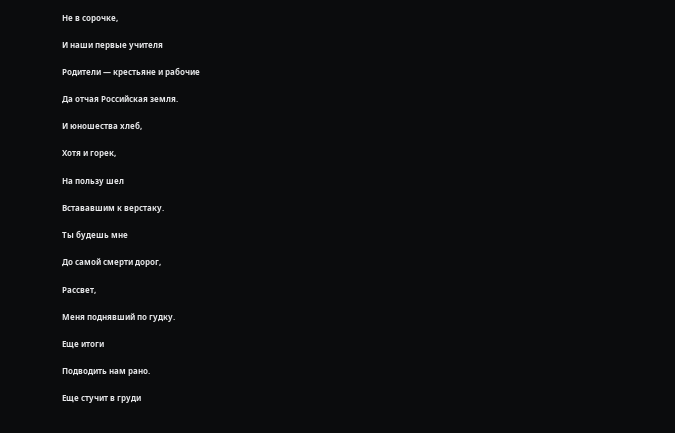Не в сорочке,

И наши первые учителя

Родители — крестьяне и рабочие

Да отчая Российская земля.

И юношества хлеб,

Хотя и горек,

На пользу шел

Встававшим к верстаку.

Ты будешь мне

До самой смерти дорог,

Рассвет,

Меня поднявший по гудку.

Еще итоги

Подводить нам рано.

Еще стучит в груди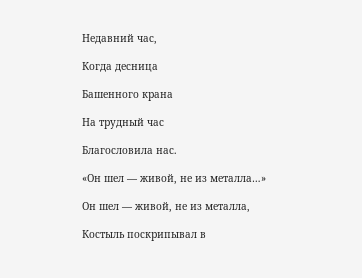Недавний час,

Когда десница

Башенного крана

На трудный час

Благословила нас.

«Он шел — живой, не из металла…»

Он шел — живой, не из металла,

Костыль поскрипывал в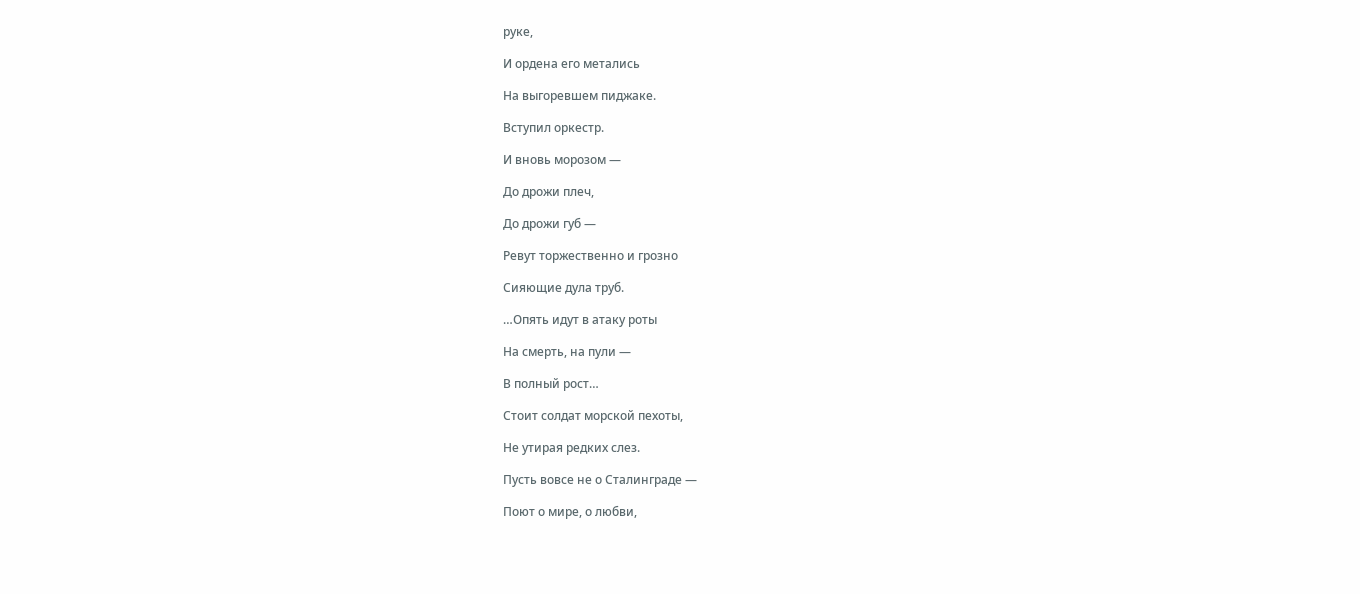руке,

И ордена его метались

На выгоревшем пиджаке.

Вступил оркестр.

И вновь морозом —

До дрожи плеч,

До дрожи губ —

Ревут торжественно и грозно

Сияющие дула труб.

…Опять идут в атаку роты

На смерть, на пули —

В полный рост…

Стоит солдат морской пехоты,

Не утирая редких слез.

Пусть вовсе не о Сталинграде —

Поют о мире, о любви,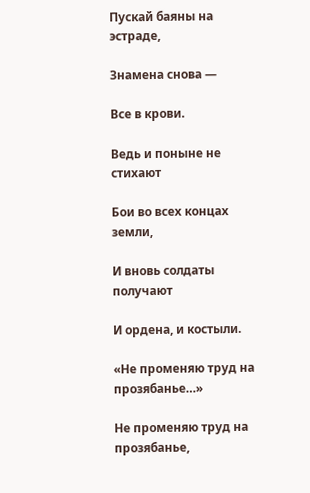Пускай баяны на эстраде,

Знамена снова —

Все в крови.

Ведь и поныне не стихают

Бои во всех концах земли,

И вновь солдаты получают

И ордена, и костыли.

«Не променяю труд на прозябанье…»

Не променяю труд на прозябанье,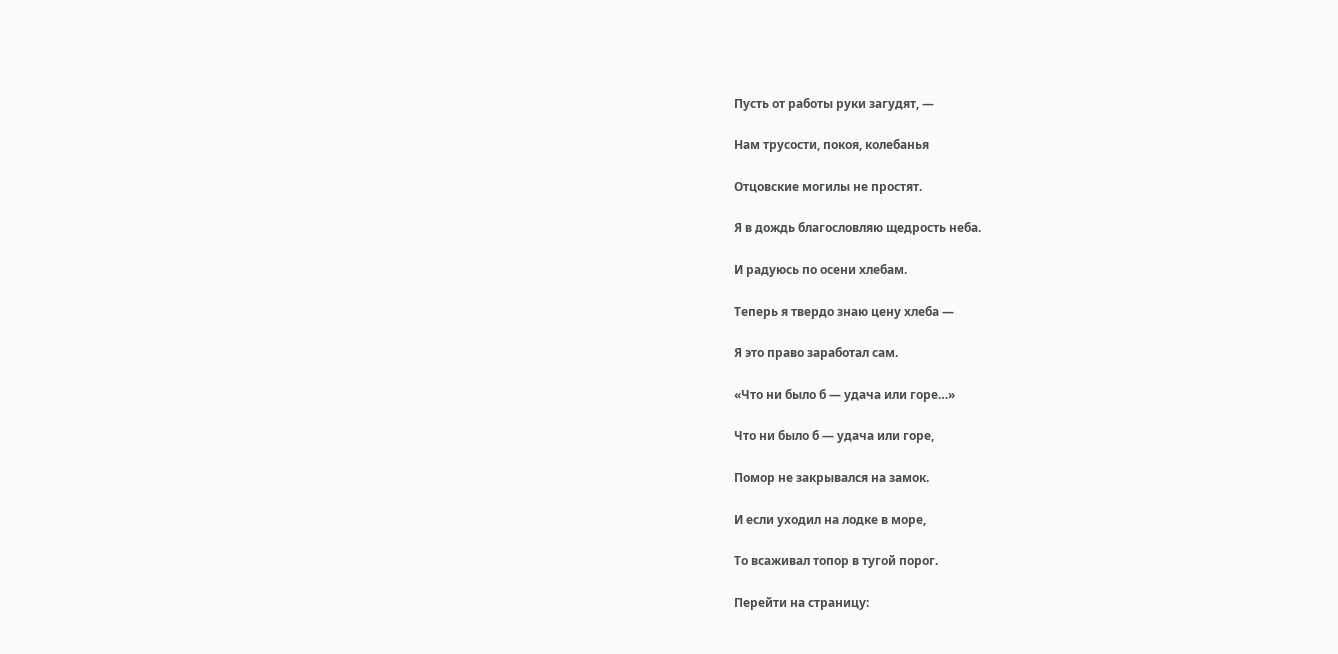Пусть от работы руки загудят, —

Нам трусости, покоя, колебанья

Отцовские могилы не простят.

Я в дождь благословляю щедрость неба.

И радуюсь по осени хлебам.

Теперь я твердо знаю цену хлеба —

Я это право заработал сам.

«Что ни было б — удача или горе…»

Что ни было б — удача или горе,

Помор не закрывался на замок.

И если уходил на лодке в море,

То всаживал топор в тугой порог.

Перейти на страницу: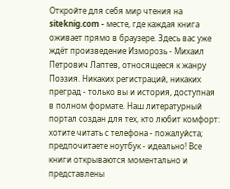Откройте для себя мир чтения на siteknig.com - месте, где каждая книга оживает прямо в браузере. Здесь вас уже ждёт произведение Изморозь - Михаил Петрович Лаптев, относящееся к жанру Поэзия. Никаких регистраций, никаких преград - только вы и история, доступная в полном формате. Наш литературный портал создан для тех, кто любит комфорт: хотите читать с телефона - пожалуйста; предпочитаете ноутбук - идеально! Все книги открываются моментально и представлены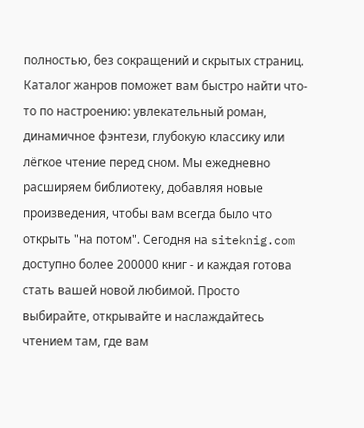полностью, без сокращений и скрытых страниц. Каталог жанров поможет вам быстро найти что-то по настроению: увлекательный роман, динамичное фэнтези, глубокую классику или лёгкое чтение перед сном. Мы ежедневно расширяем библиотеку, добавляя новые произведения, чтобы вам всегда было что открыть "на потом". Сегодня на siteknig.com доступно более 200000 книг - и каждая готова стать вашей новой любимой. Просто выбирайте, открывайте и наслаждайтесь чтением там, где вам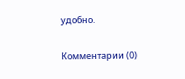удобно.

Комментарии (0)